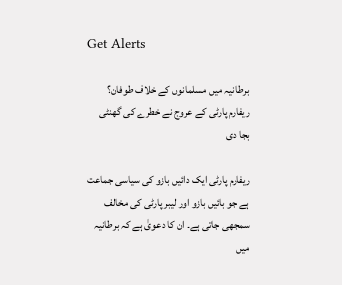Get Alerts

برطانیہ میں مسلمانوں کے خلاف طوفان؟ ریفارم پارٹی کے عروج نے خطرے کی گھنٹی بجا دی

ریفارم پارٹی ایک دائیں بازو کی سیاسی جماعت ہے جو بائیں بازو اور لیبر پارٹی کی مخالف سمجھی جاتی ہے۔ ان کا دعویٰ ہے کہ برطانیہ میں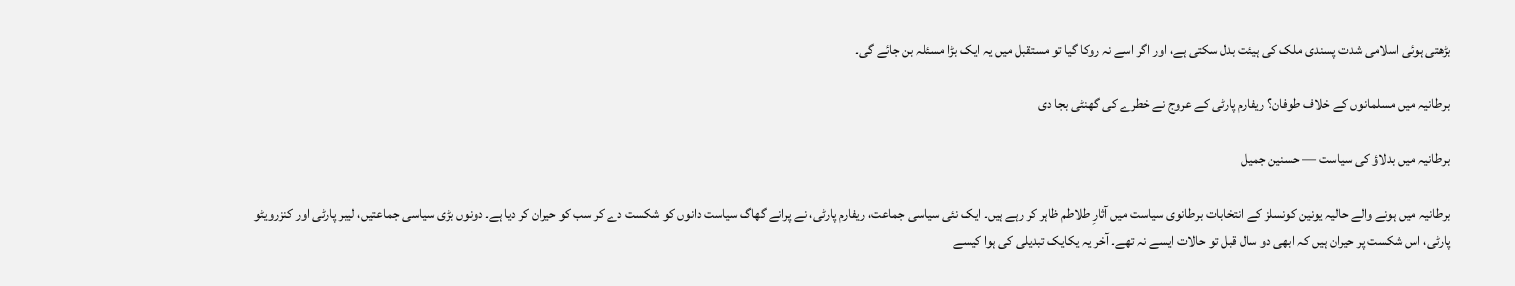بڑھتی ہوئی اسلامی شدت پسندی ملک کی ہیئت بدل سکتی ہے، اور اگر اسے نہ روکا گیا تو مستقبل میں یہ ایک بڑا مسئلہ بن جائے گی۔

برطانیہ میں مسلمانوں کے خلاف طوفان؟ ریفارم پارٹی کے عروج نے خطرے کی گھنٹی بجا دی

برطانیہ میں بدلاؤ کی سیاست — حسنین جمیل

برطانیہ میں ہونے والے حالیہ یونین کونسلز کے انتخابات برطانوی سیاست میں آثارِ طلاطم ظاہر کر رہے ہیں۔ ایک نئی سیاسی جماعت، ریفارم پارٹی، نے پرانے گھاگ سیاست دانوں کو شکست دے کر سب کو حیران کر دیا ہے۔ دونوں بڑی سیاسی جماعتیں، لیبر پارٹی اور کنزرویٹو پارٹی، اس شکست پر حیران ہیں کہ ابھی دو سال قبل تو حالات ایسے نہ تھے۔ آخر یہ یکایک تبدیلی کی ہوا کیسے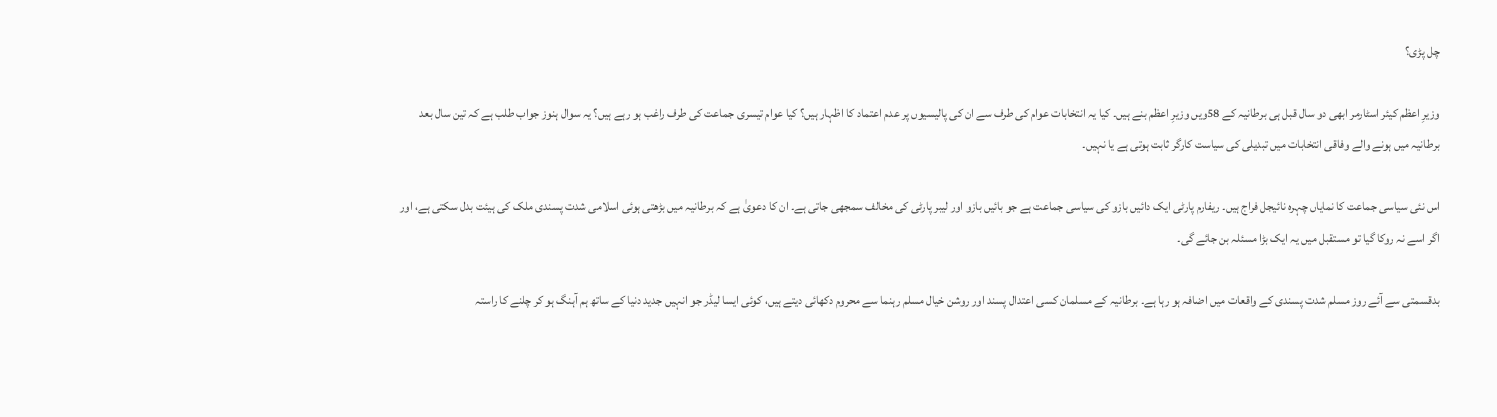چل پڑی؟

وزیرِ اعظم کیئر اسٹارمر ابھی دو سال قبل ہی برطانیہ کے 58ویں وزیرِ اعظم بنے ہیں۔ کیا یہ انتخابات عوام کی طرف سے ان کی پالیسیوں پر عدم اعتماد کا اظہار ہیں؟ کیا عوام تیسری جماعت کی طرف راغب ہو رہے ہیں؟ یہ سوال ہنوز جواب طلب ہے کہ تین سال بعد برطانیہ میں ہونے والے وفاقی انتخابات میں تبدیلی کی سیاست کارگر ثابت ہوتی ہے یا نہیں۔

اس نئی سیاسی جماعت کا نمایاں چہرہ نائیجل فراج ہیں۔ ریفارم پارٹی ایک دائیں بازو کی سیاسی جماعت ہے جو بائیں بازو اور لیبر پارٹی کی مخالف سمجھی جاتی ہے۔ ان کا دعویٰ ہے کہ برطانیہ میں بڑھتی ہوئی اسلامی شدت پسندی ملک کی ہیئت بدل سکتی ہے، اور اگر اسے نہ روکا گیا تو مستقبل میں یہ ایک بڑا مسئلہ بن جائے گی۔

بدقسمتی سے آئے روز مسلم شدت پسندی کے واقعات میں اضافہ ہو رہا ہے۔ برطانیہ کے مسلمان کسی اعتدال پسند اور روشن خیال مسلم رہنما سے محروم دکھائی دیتے ہیں، کوئی ایسا لیڈر جو انہیں جدید دنیا کے ساتھ ہم آہنگ ہو کر چلنے کا راستہ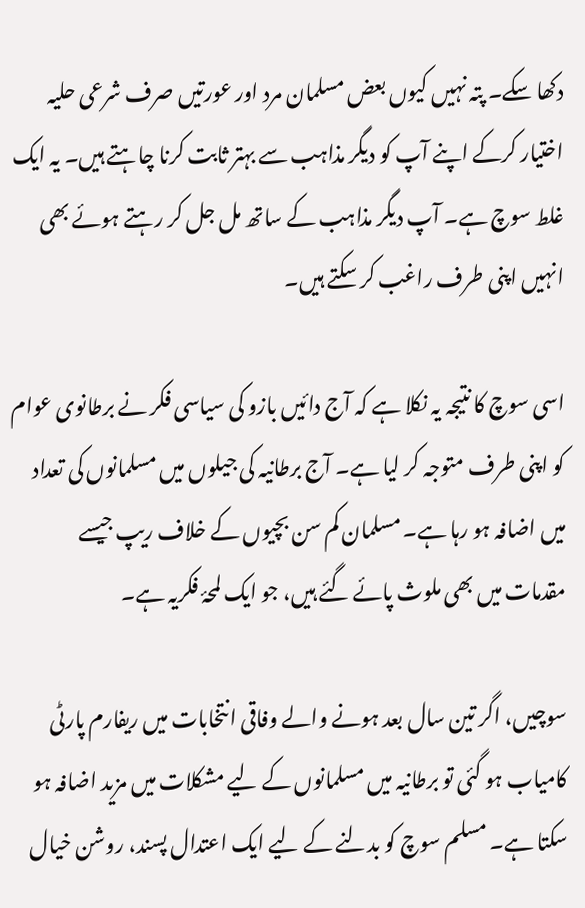دکھا سکے۔ پتہ نہیں کیوں بعض مسلمان مرد اور عورتیں صرف شرعی حلیہ اختیار کرکے اپنے آپ کو دیگر مذاہب سے بہتر ثابت کرنا چاہتے ہیں۔ یہ ایک غلط سوچ ہے۔ آپ دیگر مذاہب کے ساتھ مل جل کر رہتے ہوئے بھی انہیں اپنی طرف راغب کر سکتے ہیں۔

اسی سوچ کا نتیجہ یہ نکلا ہے کہ آج دائیں بازو کی سیاسی فکر نے برطانوی عوام کو اپنی طرف متوجہ کر لیا ہے۔ آج برطانیہ کی جیلوں میں مسلمانوں کی تعداد میں اضافہ ہو رہا ہے۔ مسلمان کم سن بچیوں کے خلاف ریپ جیسے مقدمات میں بھی ملوث پائے گئے ہیں، جو ایک لمحۂ فکریہ ہے۔

سوچیں، اگر تین سال بعد ہونے والے وفاقی انتخابات میں ریفارم پارٹی کامیاب ہو گئی تو برطانیہ میں مسلمانوں کے لیے مشکلات میں مزید اضافہ ہو سکتا ہے۔ مسلم سوچ کو بدلنے کے لیے ایک اعتدال پسند، روشن خیال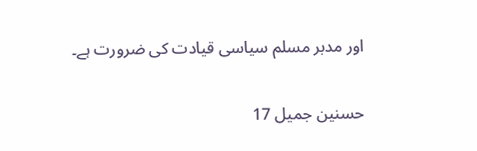اور مدبر مسلم سیاسی قیادت کی ضرورت ہے۔

حسنین جمیل 17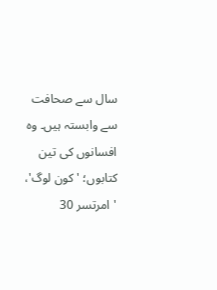سال سے صحافت سے وابستہ ہیں۔ وہ افسانوں کی تین کتابوں؛ 'کون لوگ'، 'امرتسر 30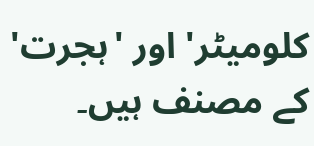کلومیٹر' اور 'ہجرت' کے مصنف ہیں۔